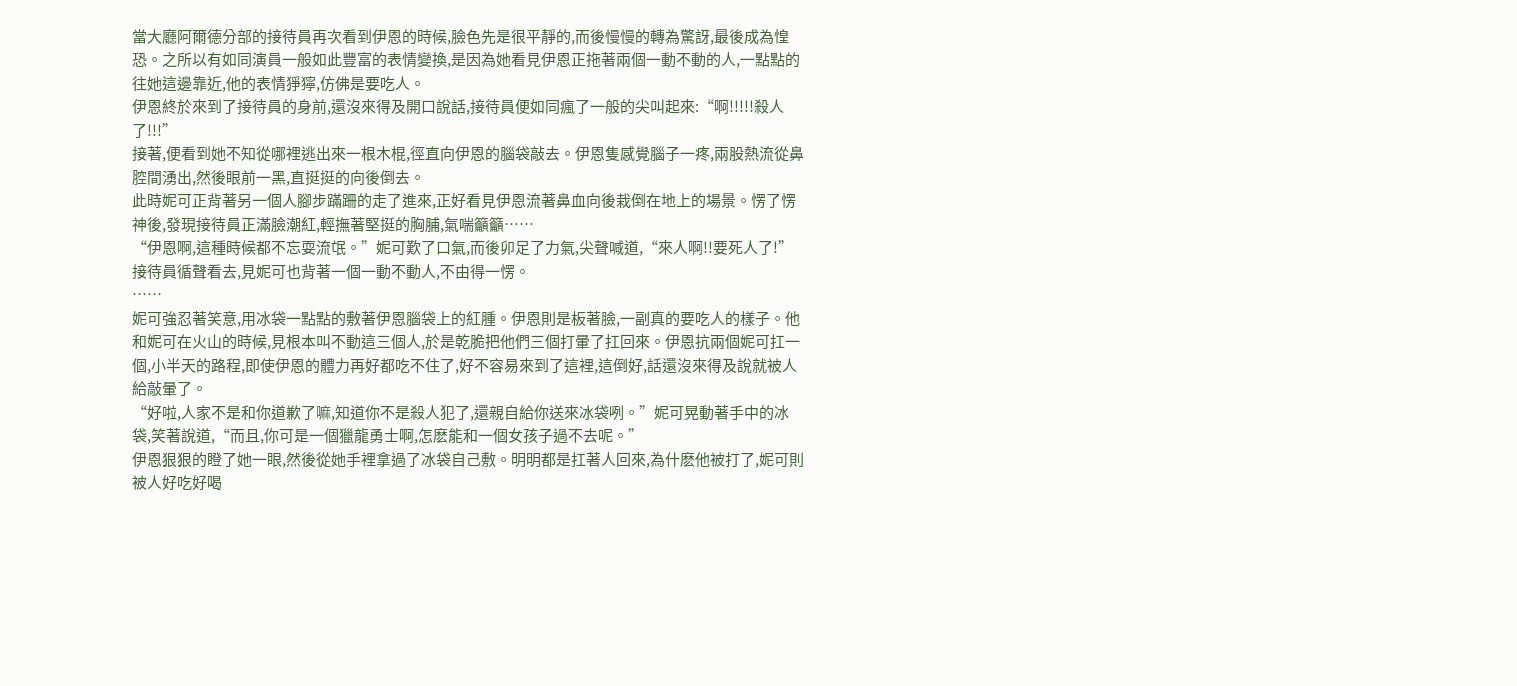當大廳阿爾德分部的接待員再次看到伊恩的時候,臉色先是很平靜的,而後慢慢的轉為驚訝,最後成為惶恐。之所以有如同演員一般如此豐富的表情變換,是因為她看見伊恩正拖著兩個一動不動的人,一點點的往她這邊靠近,他的表情猙獰,仿佛是要吃人。
伊恩終於來到了接待員的身前,還沒來得及開口說話,接待員便如同瘋了一般的尖叫起來:“啊!!!!!殺人了!!!”
接著,便看到她不知從哪裡逃出來一根木棍,徑直向伊恩的腦袋敲去。伊恩隻感覺腦子一疼,兩股熱流從鼻腔間湧出,然後眼前一黑,直挺挺的向後倒去。
此時妮可正背著另一個人腳步蹣跚的走了進來,正好看見伊恩流著鼻血向後栽倒在地上的場景。愣了愣神後,發現接待員正滿臉潮紅,輕撫著堅挺的胸脯,氣喘籲籲……
“伊恩啊,這種時候都不忘耍流氓。”妮可歎了口氣,而後卯足了力氣,尖聲喊道,“來人啊!!要死人了!”
接待員循聲看去,見妮可也背著一個一動不動人,不由得一愣。
……
妮可強忍著笑意,用冰袋一點點的敷著伊恩腦袋上的紅腫。伊恩則是板著臉,一副真的要吃人的樣子。他和妮可在火山的時候,見根本叫不動這三個人,於是乾脆把他們三個打暈了扛回來。伊恩抗兩個妮可扛一個,小半天的路程,即使伊恩的體力再好都吃不住了,好不容易來到了這裡,這倒好,話還沒來得及說就被人給敲暈了。
“好啦,人家不是和你道歉了嘛,知道你不是殺人犯了,還親自給你送來冰袋咧。”妮可晃動著手中的冰袋,笑著說道,“而且,你可是一個獵龍勇士啊,怎麽能和一個女孩子過不去呢。”
伊恩狠狠的瞪了她一眼,然後從她手裡拿過了冰袋自己敷。明明都是扛著人回來,為什麽他被打了,妮可則被人好吃好喝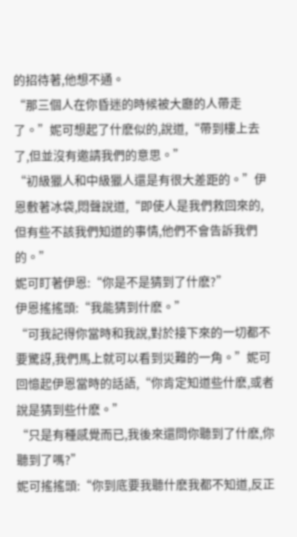的招待著,他想不通。
“那三個人在你昏迷的時候被大廳的人帶走了。”妮可想起了什麽似的,說道,“帶到樓上去了,但並沒有邀請我們的意思。”
“初級獵人和中級獵人還是有很大差距的。”伊恩敷著冰袋,悶聲說道,“即使人是我們救回來的,但有些不該我們知道的事情,他們不會告訴我們的。”
妮可盯著伊恩:“你是不是猜到了什麽?”
伊恩搖搖頭:“我能猜到什麽。”
“可我記得你當時和我說,對於接下來的一切都不要驚訝,我們馬上就可以看到災難的一角。”妮可回憶起伊恩當時的話語,“你肯定知道些什麽,或者說是猜到些什麽。”
“只是有種感覺而已,我後來還問你聽到了什麽,你聽到了嗎?”
妮可搖搖頭:“你到底要我聽什麽我都不知道,反正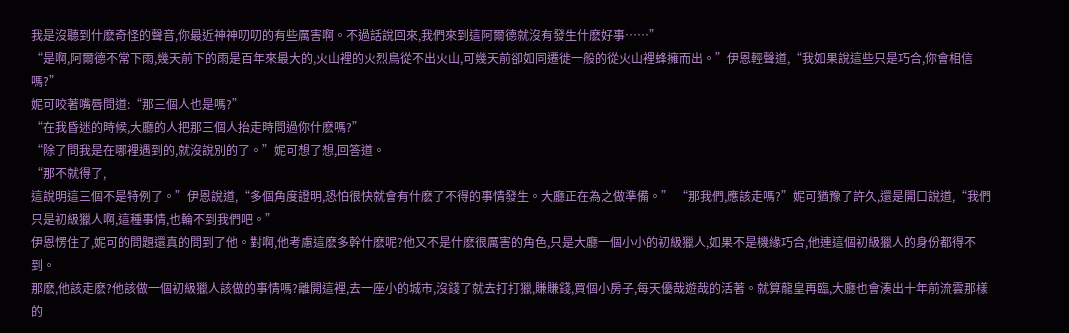我是沒聽到什麽奇怪的聲音,你最近神神叨叨的有些厲害啊。不過話說回來,我們來到這阿爾德就沒有發生什麽好事……”
“是啊,阿爾德不常下雨,幾天前下的雨是百年來最大的,火山裡的火烈鳥從不出火山,可幾天前卻如同遷徙一般的從火山裡蜂擁而出。”伊恩輕聲道,“我如果說這些只是巧合,你會相信嗎?”
妮可咬著嘴唇問道:“那三個人也是嗎?”
“在我昏迷的時候,大廳的人把那三個人抬走時問過你什麽嗎?”
“除了問我是在哪裡遇到的,就沒說別的了。”妮可想了想,回答道。
“那不就得了,
這說明這三個不是特例了。”伊恩說道,“多個角度證明,恐怕很快就會有什麽了不得的事情發生。大廳正在為之做準備。” “那我們,應該走嗎?”妮可猶豫了許久,還是開口說道,“我們只是初級獵人啊,這種事情,也輪不到我們吧。”
伊恩愣住了,妮可的問題還真的問到了他。對啊,他考慮這麽多幹什麽呢?他又不是什麽很厲害的角色,只是大廳一個小小的初級獵人,如果不是機緣巧合,他連這個初級獵人的身份都得不到。
那麽,他該走麽?他該做一個初級獵人該做的事情嗎?離開這裡,去一座小的城市,沒錢了就去打打獵,賺賺錢,買個小房子,每天優哉遊哉的活著。就算龍皇再臨,大廳也會湊出十年前流雲那樣的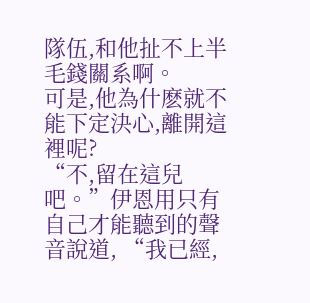隊伍,和他扯不上半毛錢關系啊。
可是,他為什麽就不能下定決心,離開這裡呢?
“不,留在這兒吧。”伊恩用只有自己才能聽到的聲音說道, “我已經,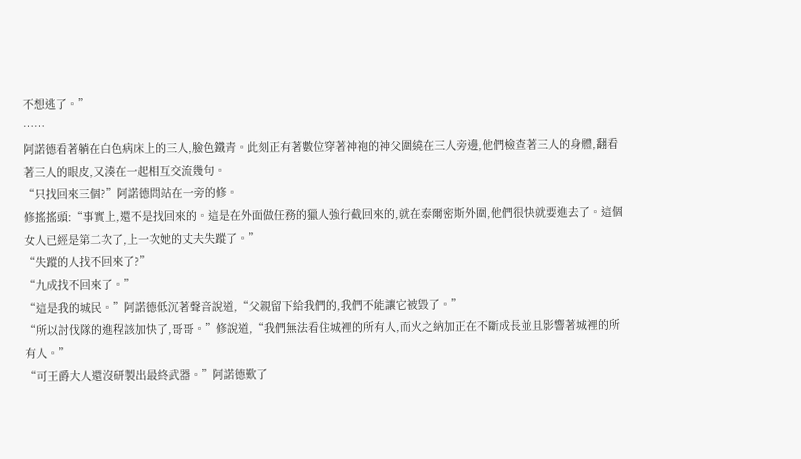不想逃了。”
……
阿諾德看著躺在白色病床上的三人,臉色鐵青。此刻正有著數位穿著神袍的神父圍繞在三人旁邊,他們檢查著三人的身體,翻看著三人的眼皮,又湊在一起相互交流幾句。
“只找回來三個?”阿諾德問站在一旁的修。
修搖搖頭:“事實上,還不是找回來的。這是在外面做任務的獵人強行截回來的,就在泰爾密斯外圍,他們很快就要進去了。這個女人已經是第二次了,上一次她的丈夫失蹤了。”
“失蹤的人找不回來了?”
“九成找不回來了。”
“這是我的城民。”阿諾德低沉著聲音說道,“父親留下給我們的,我們不能讓它被毀了。”
“所以討伐隊的進程該加快了,哥哥。”修說道,“我們無法看住城裡的所有人,而火之納加正在不斷成長並且影響著城裡的所有人。”
“可王爵大人還沒研製出最終武器。”阿諾德歎了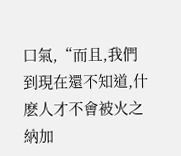口氣,“而且,我們到現在還不知道,什麽人才不會被火之納加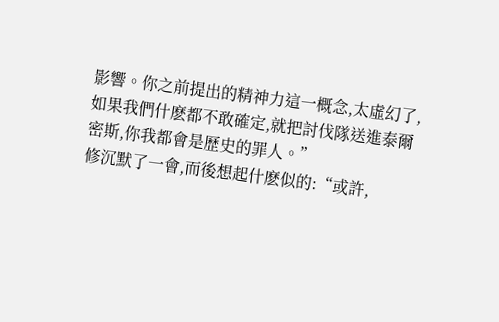影響。你之前提出的精神力這一概念,太虛幻了,如果我們什麽都不敢確定,就把討伐隊送進泰爾密斯,你我都會是歷史的罪人。”
修沉默了一會,而後想起什麽似的:“或許,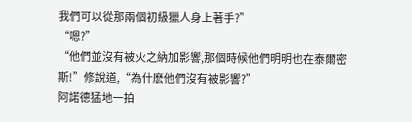我們可以從那兩個初級獵人身上著手?”
“嗯?”
“他們並沒有被火之納加影響,那個時候他們明明也在泰爾密斯!”修說道,“為什麽他們沒有被影響?”
阿諾德猛地一拍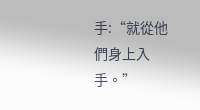手:“就從他們身上入手。”